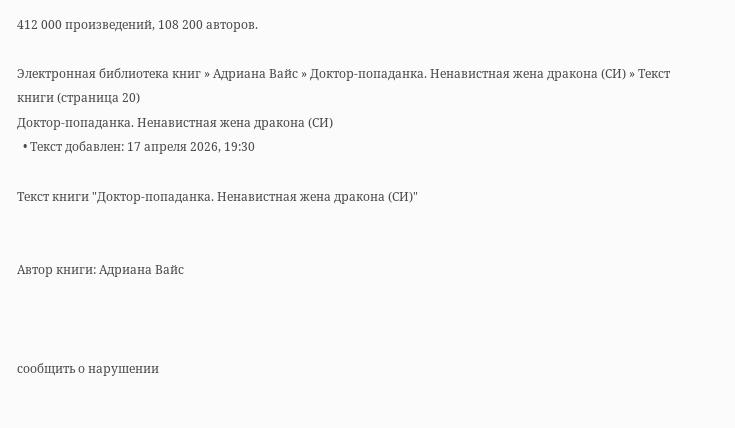412 000 произведений, 108 200 авторов.

Электронная библиотека книг » Адриана Вайс » Доктор-попаданка. Ненавистная жена дракона (СИ) » Текст книги (страница 20)
Доктор-попаданка. Ненавистная жена дракона (СИ)
  • Текст добавлен: 17 апреля 2026, 19:30

Текст книги "Доктор-попаданка. Ненавистная жена дракона (СИ)"


Автор книги: Адриана Вайс



сообщить о нарушении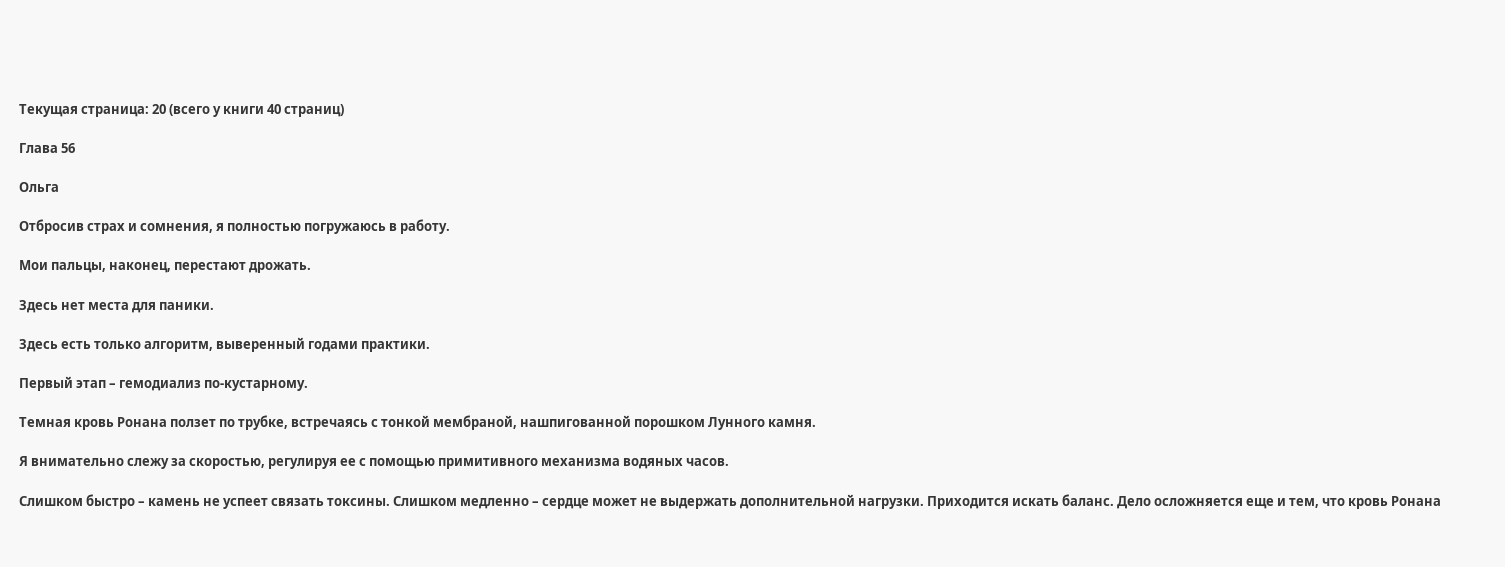Текущая страница: 20 (всего у книги 40 страниц)

Глава 56

Ольга

Отбросив страх и сомнения, я полностью погружаюсь в работу.

Мои пальцы, наконец, перестают дрожать.

Здесь нет места для паники.

Здесь есть только алгоритм, выверенный годами практики.

Первый этап – гемодиализ по-кустарному.

Темная кровь Ронана ползет по трубке, встречаясь с тонкой мембраной, нашпигованной порошком Лунного камня.

Я внимательно слежу за скоростью, регулируя ее с помощью примитивного механизма водяных часов.

Слишком быстро – камень не успеет связать токсины. Слишком медленно – сердце может не выдержать дополнительной нагрузки. Приходится искать баланс. Дело осложняется еще и тем, что кровь Ронана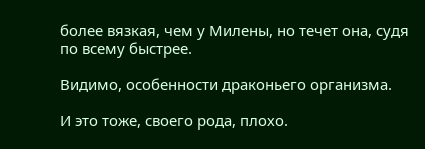более вязкая, чем у Милены, но течет она, судя по всему быстрее.

Видимо, особенности драконьего организма.

И это тоже, своего рода, плохо.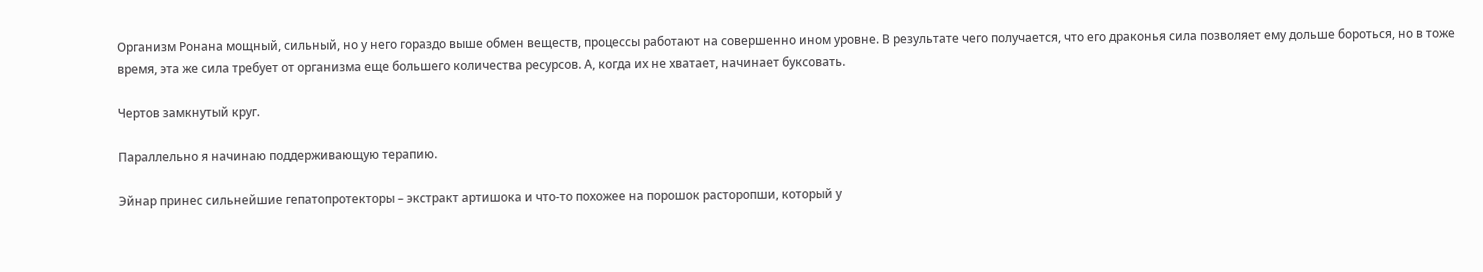Организм Ронана мощный, сильный, но у него гораздо выше обмен веществ, процессы работают на совершенно ином уровне. В результате чего получается, что его драконья сила позволяет ему дольше бороться, но в тоже время, эта же сила требует от организма еще большего количества ресурсов. А, когда их не хватает, начинает буксовать.

Чертов замкнутый круг.

Параллельно я начинаю поддерживающую терапию.

Эйнар принес сильнейшие гепатопротекторы – экстракт артишока и что-то похожее на порошок расторопши, который у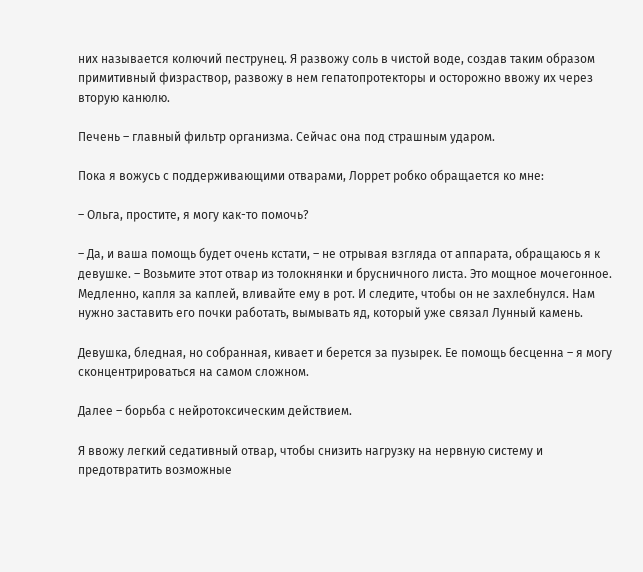них называется колючий пеструнец. Я развожу соль в чистой воде, создав таким образом примитивный физраствор, развожу в нем гепатопротекторы и осторожно ввожу их через вторую канюлю.

Печень – главный фильтр организма. Сейчас она под страшным ударом.

Пока я вожусь с поддерживающими отварами, Лоррет робко обращается ко мне:

– Ольга, простите, я могу как-то помочь?

– Да, и ваша помощь будет очень кстати, – не отрывая взгляда от аппарата, обращаюсь я к девушке. – Возьмите этот отвар из толокнянки и брусничного листа. Это мощное мочегонное. Медленно, капля за каплей, вливайте ему в рот. И следите, чтобы он не захлебнулся. Нам нужно заставить его почки работать, вымывать яд, который уже связал Лунный камень.

Девушка, бледная, но собранная, кивает и берется за пузырек. Ее помощь бесценна – я могу сконцентрироваться на самом сложном.

Далее – борьба с нейротоксическим действием.

Я ввожу легкий седативный отвар, чтобы снизить нагрузку на нервную систему и предотвратить возможные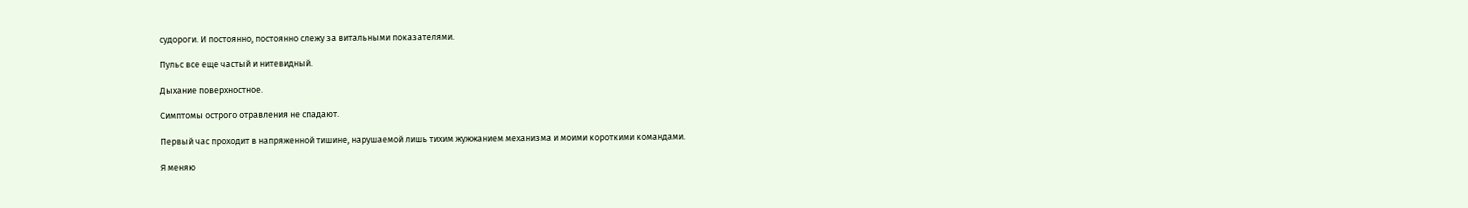судороги. И постоянно, постоянно слежу за витальными показателями.

Пульс все еще частый и нитевидный.

Дыхание поверхностное.

Симптомы острого отравления не спадают.

Первый час проходит в напряженной тишине, нарушаемой лишь тихим жужжанием механизма и моими короткими командами.

Я меняю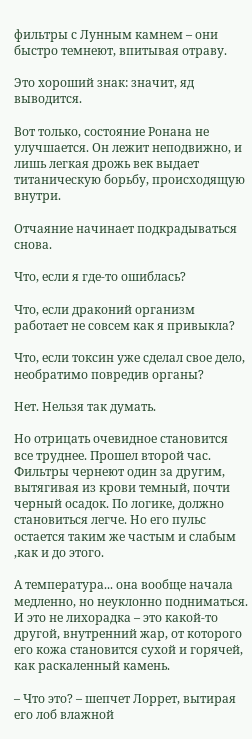фильтры с Лунным камнем – они быстро темнеют, впитывая отраву.

Это хороший знак: значит, яд выводится.

Вот только, состояние Ронана не улучшается. Он лежит неподвижно, и лишь легкая дрожь век выдает титаническую борьбу, происходящую внутри.

Отчаяние начинает подкрадываться снова.

Что, если я где-то ошиблась?

Что, если драконий организм работает не совсем как я привыкла?

Что, если токсин уже сделал свое дело, необратимо повредив органы?

Нет. Нельзя так думать.

Но отрицать очевидное становится все труднее. Прошел второй час. Фильтры чернеют один за другим, вытягивая из крови темный, почти черный осадок. По логике, должно становиться легче. Но его пульс остается таким же частым и слабым ,как и до этого.

А температура... она вообще начала медленно, но неуклонно подниматься. И это не лихорадка – это какой-то другой, внутренний жар, от которого его кожа становится сухой и горячей, как раскаленный камень.

– Что это? – шепчет Лоррет, вытирая его лоб влажной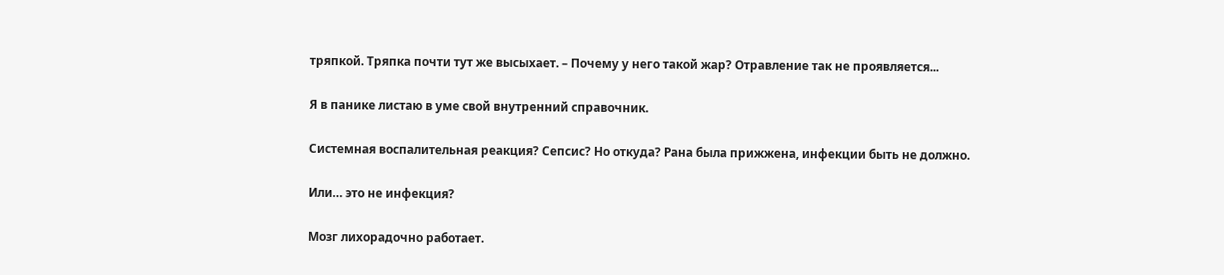тряпкой. Тряпка почти тут же высыхает. – Почему у него такой жар? Отравление так не проявляется...

Я в панике листаю в уме свой внутренний справочник.

Системная воспалительная реакция? Сепсис? Но откуда? Рана была прижжена, инфекции быть не должно.

Или… это не инфекция?

Мозг лихорадочно работает.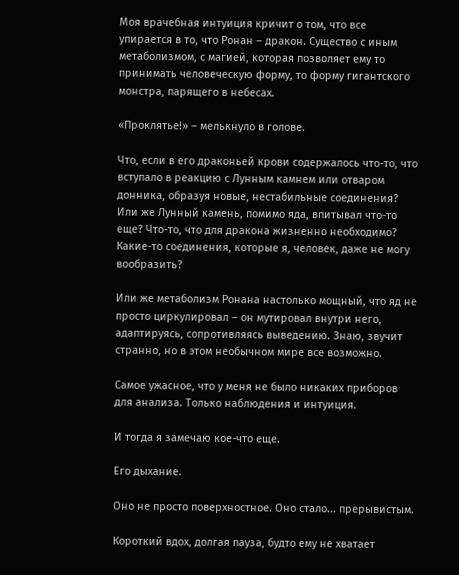Моя врачебная интуиция кричит о том, что все упирается в то, что Ронан – дракон. Существо с иным метаболизмом, с магией, которая позволяет ему то принимать человеческую форму, то форму гигантского монстра, парящего в небесах.

«Проклятье!» – мелькнуло в голове.

Что, если в его драконьей крови содержалось что-то, что вступало в реакцию с Лунным камнем или отваром донника, образуя новые, нестабильные соединения? Или же Лунный камень, помимо яда, впитывал что-то еще? Что-то, что для дракона жизненно необходимо? Какие-то соединения, которые я, человек, даже не могу вообразить?

Или же метаболизм Ронана настолько мощный, что яд не просто циркулировал – он мутировал внутри него, адаптируясь, сопротивляясь выведению. Знаю, звучит странно, но в этом необычном мире все возможно.

Самое ужасное, что у меня не было никаких приборов для анализа. Только наблюдения и интуиция.

И тогда я замечаю кое-что еще.

Его дыхание.

Оно не просто поверхностное. Оно стало... прерывистым.

Короткий вдох, долгая пауза, будто ему не хватает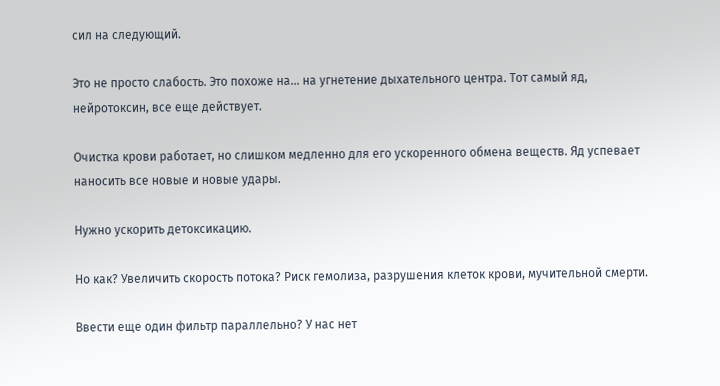сил на следующий.

Это не просто слабость. Это похоже на... на угнетение дыхательного центра. Тот самый яд, нейротоксин, все еще действует.

Очистка крови работает, но слишком медленно для его ускоренного обмена веществ. Яд успевает наносить все новые и новые удары.

Нужно ускорить детоксикацию.

Но как? Увеличить скорость потока? Риск гемолиза, разрушения клеток крови, мучительной смерти.

Ввести еще один фильтр параллельно? У нас нет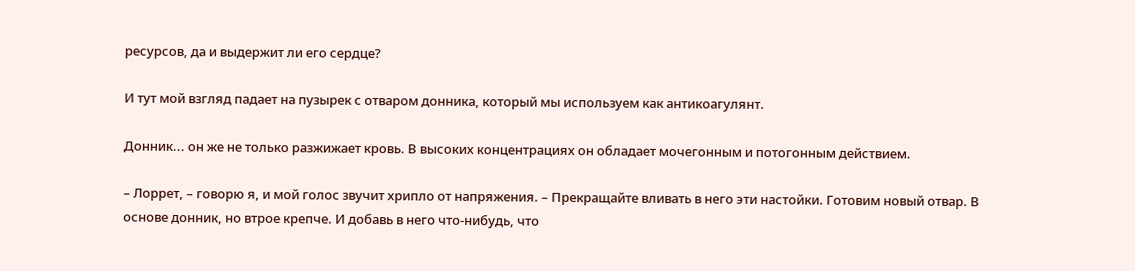ресурсов, да и выдержит ли его сердце?

И тут мой взгляд падает на пузырек с отваром донника, который мы используем как антикоагулянт.

Донник... он же не только разжижает кровь. В высоких концентрациях он обладает мочегонным и потогонным действием.

– Лоррет, – говорю я, и мой голос звучит хрипло от напряжения. – Прекращайте вливать в него эти настойки. Готовим новый отвар. В основе донник, но втрое крепче. И добавь в него что-нибудь, что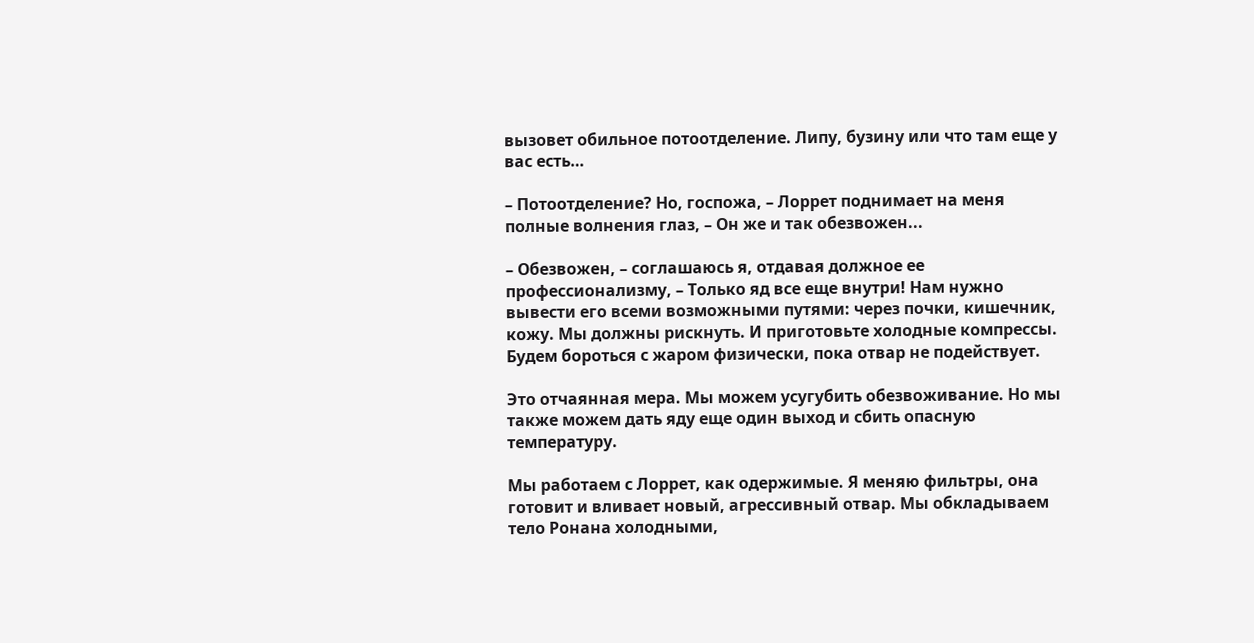вызовет обильное потоотделение. Липу, бузину или что там еще у вас есть…

– Потоотделение? Но, госпожа, – Лоррет поднимает на меня полные волнения глаз, – Он же и так обезвожен...

– Обезвожен, – соглашаюсь я, отдавая должное ее профессионализму, – Только яд все еще внутри! Нам нужно вывести его всеми возможными путями: через почки, кишечник, кожу. Мы должны рискнуть. И приготовьте холодные компрессы. Будем бороться с жаром физически, пока отвар не подействует.

Это отчаянная мера. Мы можем усугубить обезвоживание. Но мы также можем дать яду еще один выход и сбить опасную температуру.

Мы работаем с Лоррет, как одержимые. Я меняю фильтры, она готовит и вливает новый, агрессивный отвар. Мы обкладываем тело Ронана холодными,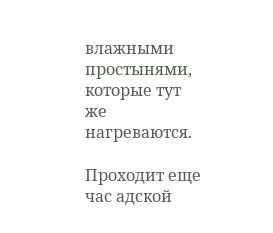влажными простынями, которые тут же нагреваются.

Проходит еще час адской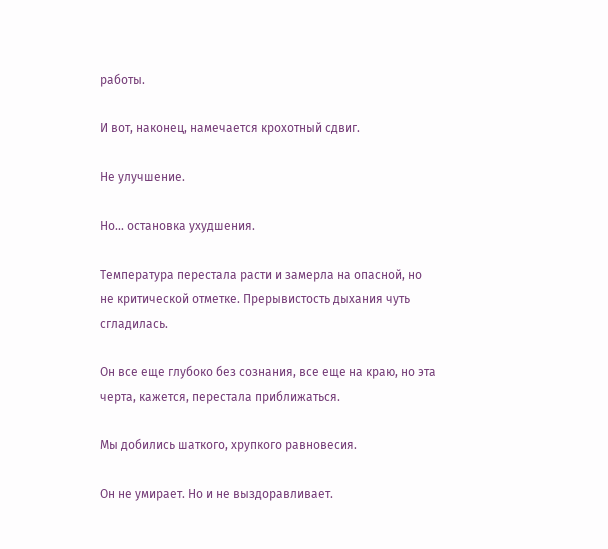работы.

И вот, наконец, намечается крохотный сдвиг.

Не улучшение.

Но... остановка ухудшения.

Температура перестала расти и замерла на опасной, но не критической отметке. Прерывистость дыхания чуть сгладилась.

Он все еще глубоко без сознания, все еще на краю, но эта черта, кажется, перестала приближаться.

Мы добились шаткого, хрупкого равновесия.

Он не умирает. Но и не выздоравливает.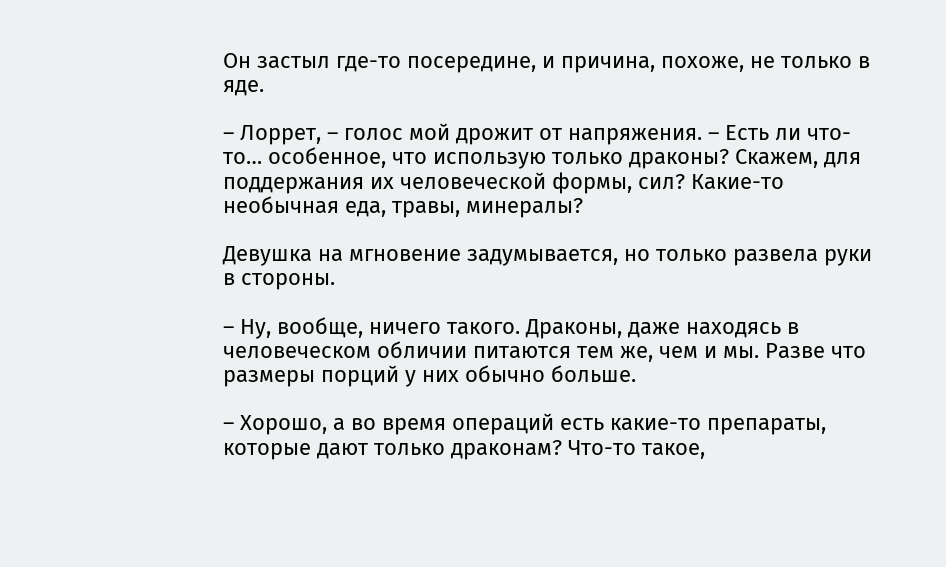Он застыл где-то посередине, и причина, похоже, не только в яде.

– Лоррет, – голос мой дрожит от напряжения. – Есть ли что-то… особенное, что использую только драконы? Скажем, для поддержания их человеческой формы, сил? Какие-то необычная еда, травы, минералы?

Девушка на мгновение задумывается, но только развела руки в стороны.

– Ну, вообще, ничего такого. Драконы, даже находясь в человеческом обличии питаются тем же, чем и мы. Разве что размеры порций у них обычно больше.

– Хорошо, а во время операций есть какие-то препараты, которые дают только драконам? Что-то такое,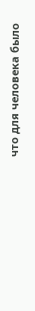что для человека было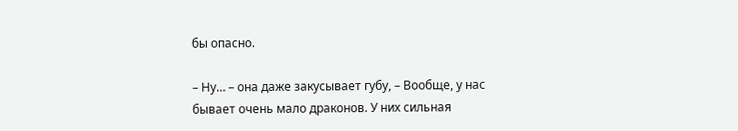бы опасно.

– Ну… – она даже закусывает губу, – Вообще, у нас бывает очень мало драконов. У них сильная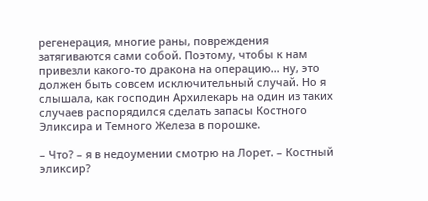регенерация, многие раны, повреждения затягиваются сами собой. Поэтому, чтобы к нам привезли какого-то дракона на операцию… ну, это должен быть совсем исключительный случай. Но я слышала, как господин Архилекарь на один из таких случаев распорядился сделать запасы Костного Эликсира и Темного Железа в порошке.

– Что? – я в недоумении смотрю на Лорет. – Костный эликсир?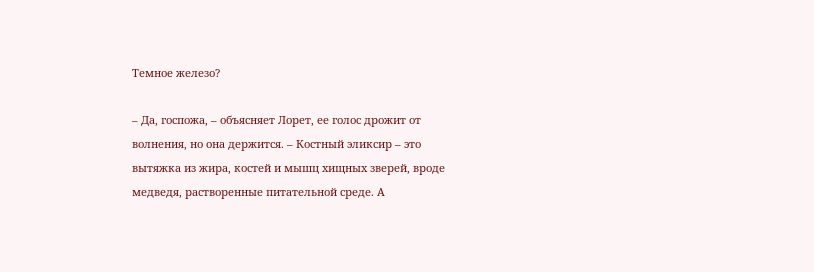Темное железо?

– Да, госпожа, – объясняет Лорет, ее голос дрожит от волнения, но она держится. – Костный эликсир – это вытяжка из жира, костей и мышц хищных зверей, вроде медведя, растворенные питательной среде. А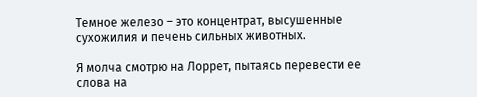Темное железо – это концентрат, высушенные сухожилия и печень сильных животных.

Я молча смотрю на Лоррет, пытаясь перевести ее слова на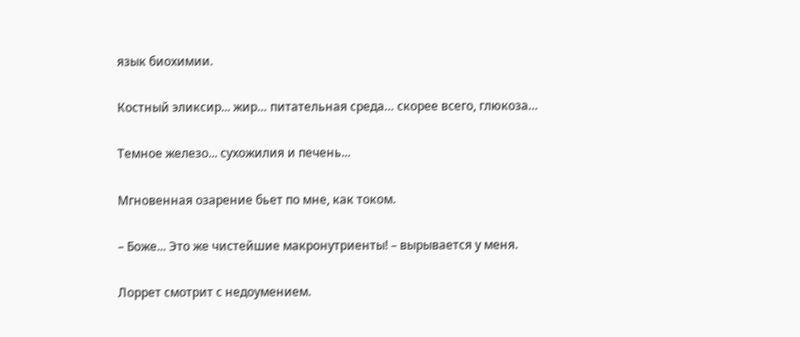язык биохимии.

Костный эликсир... жир… питательная среда… скорее всего, глюкоза…

Темное железо... сухожилия и печень...

Мгновенная озарение бьет по мне, как током.

– Боже... Это же чистейшие макронутриенты! – вырывается у меня.

Лоррет смотрит с недоумением.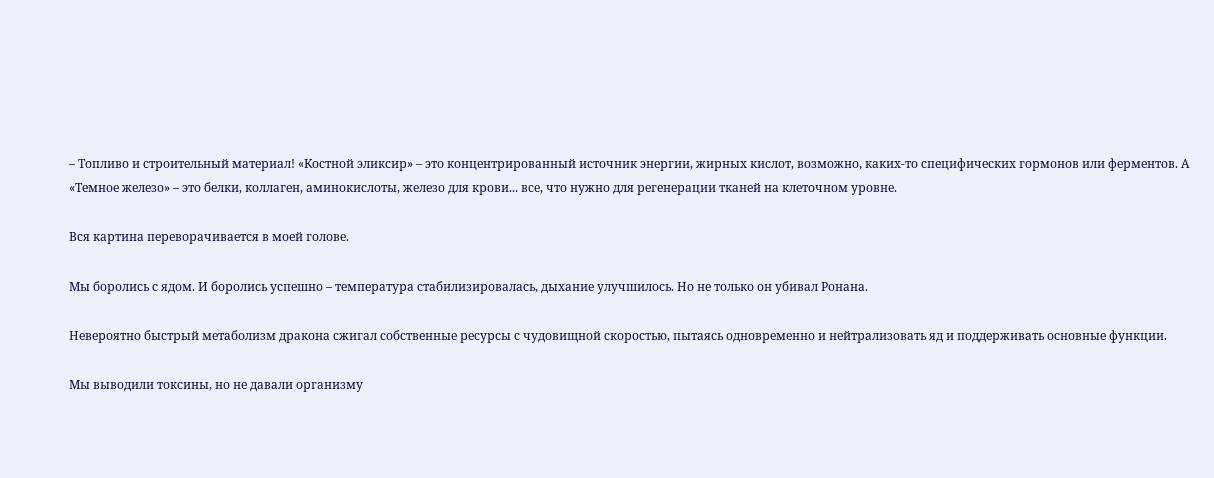– Топливо и строительный материал! «Костной эликсир» – это концентрированный источник энергии, жирных кислот, возможно, каких-то специфических гормонов или ферментов. А «Темное железо» – это белки, коллаген, аминокислоты, железо для крови... все, что нужно для регенерации тканей на клеточном уровне.

Вся картина переворачивается в моей голове.

Мы боролись с ядом. И боролись успешно – температура стабилизировалась, дыхание улучшилось. Но не только он убивал Ронана.

Невероятно быстрый метаболизм дракона сжигал собственные ресурсы с чудовищной скоростью, пытаясь одновременно и нейтрализовать яд и поддерживать основные функции.

Мы выводили токсины, но не давали организму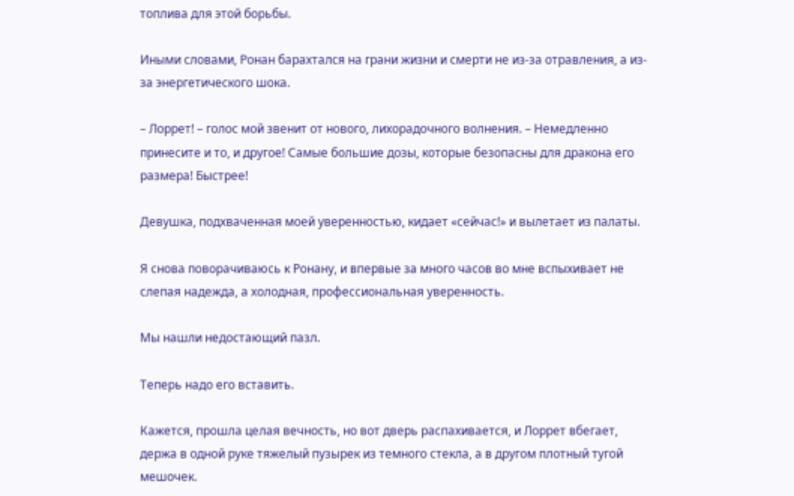топлива для этой борьбы.

Иными словами, Ронан барахтался на грани жизни и смерти не из-за отравления, а из-за энергетического шока.

– Лоррет! – голос мой звенит от нового, лихорадочного волнения. – Немедленно принесите и то, и другое! Самые большие дозы, которые безопасны для дракона его размера! Быстрее!

Девушка, подхваченная моей уверенностью, кидает «сейчас!» и вылетает из палаты.

Я снова поворачиваюсь к Ронану, и впервые за много часов во мне вспыхивает не слепая надежда, а холодная, профессиональная уверенность.

Мы нашли недостающий пазл.

Теперь надо его вставить.

Кажется, прошла целая вечность, но вот дверь распахивается, и Лоррет вбегает, держа в одной руке тяжелый пузырек из темного стекла, а в другом плотный тугой мешочек.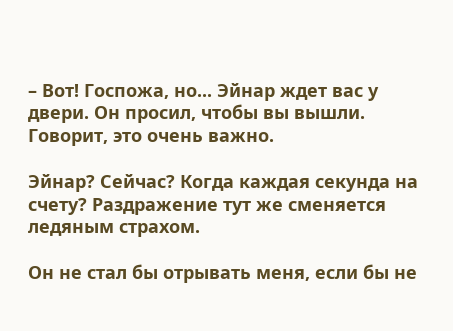– Вот! Госпожа, но... Эйнар ждет вас у двери. Он просил, чтобы вы вышли. Говорит, это очень важно.

Эйнар? Сейчас? Когда каждая секунда на счету? Раздражение тут же сменяется ледяным страхом.

Он не стал бы отрывать меня, если бы не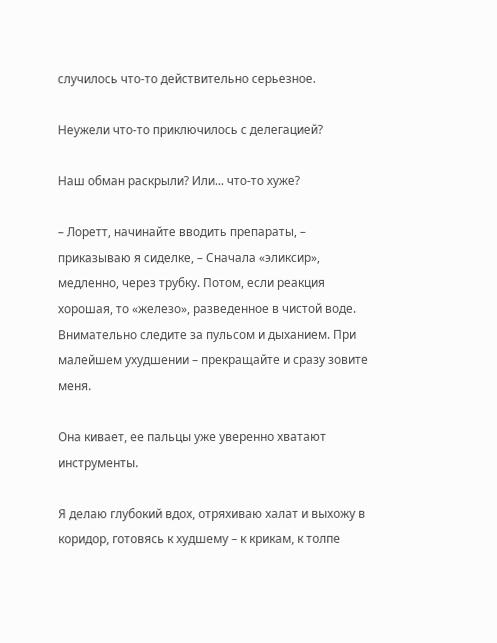случилось что-то действительно серьезное.

Неужели что-то приключилось с делегацией?

Наш обман раскрыли? Или... что-то хуже?

– Лоретт, начинайте вводить препараты, – приказываю я сиделке, – Сначала «эликсир», медленно, через трубку. Потом, если реакция хорошая, то «железо», разведенное в чистой воде. Внимательно следите за пульсом и дыханием. При малейшем ухудшении – прекращайте и сразу зовите меня.

Она кивает, ее пальцы уже уверенно хватают инструменты.

Я делаю глубокий вдох, отряхиваю халат и выхожу в коридор, готовясь к худшему – к крикам, к толпе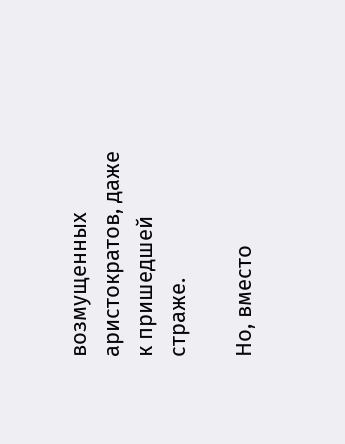возмущенных аристократов, даже к пришедшей страже.

Но, вместо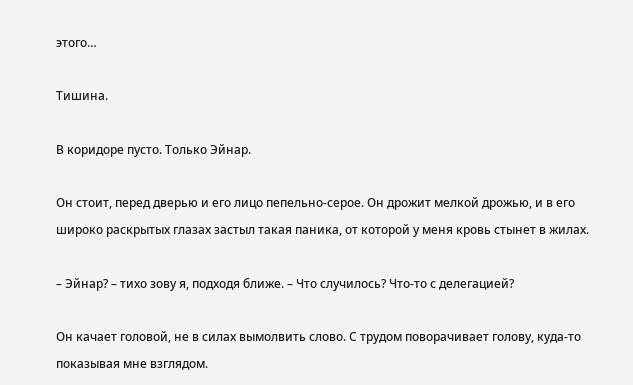этого…

Тишина.

В коридоре пусто. Только Эйнар.

Он стоит, перед дверью и его лицо пепельно-серое. Он дрожит мелкой дрожью, и в его широко раскрытых глазах застыл такая паника, от которой у меня кровь стынет в жилах.

– Эйнар? – тихо зову я, подходя ближе. – Что случилось? Что-то с делегацией?

Он качает головой, не в силах вымолвить слово. С трудом поворачивает голову, куда-то показывая мне взглядом.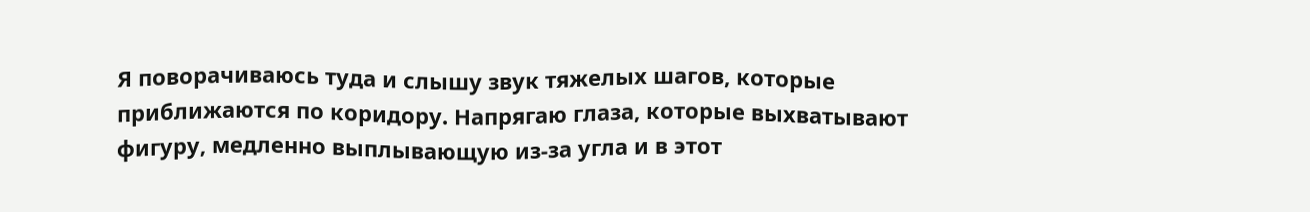Я поворачиваюсь туда и слышу звук тяжелых шагов, которые приближаются по коридору. Напрягаю глаза, которые выхватывают фигуру, медленно выплывающую из-за угла и в этот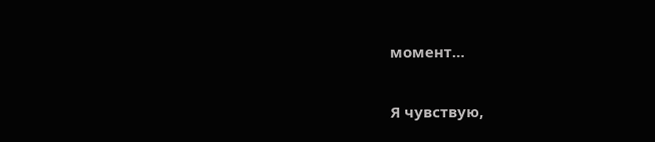момент…

Я чувствую,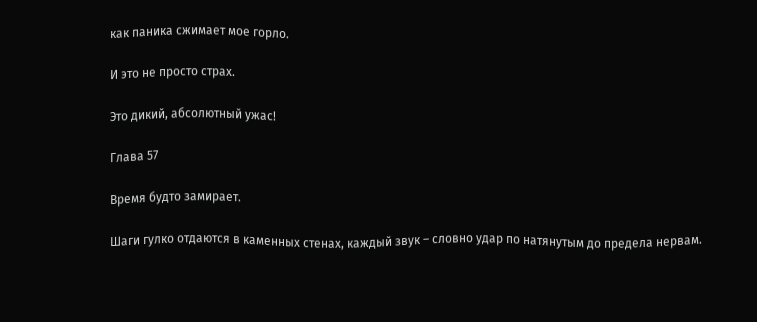как паника сжимает мое горло.

И это не просто страх.

Это дикий, абсолютный ужас!

Глава 57

Время будто замирает.

Шаги гулко отдаются в каменных стенах, каждый звук – словно удар по натянутым до предела нервам.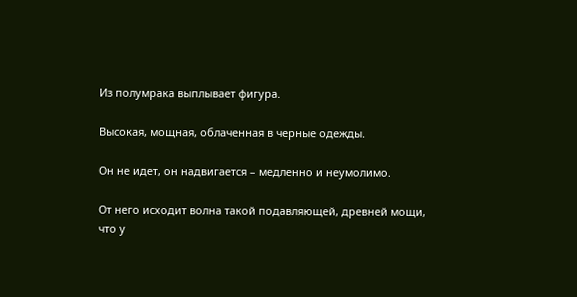Из полумрака выплывает фигура.

Высокая, мощная, облаченная в черные одежды.

Он не идет, он надвигается – медленно и неумолимо.

От него исходит волна такой подавляющей, древней мощи, что у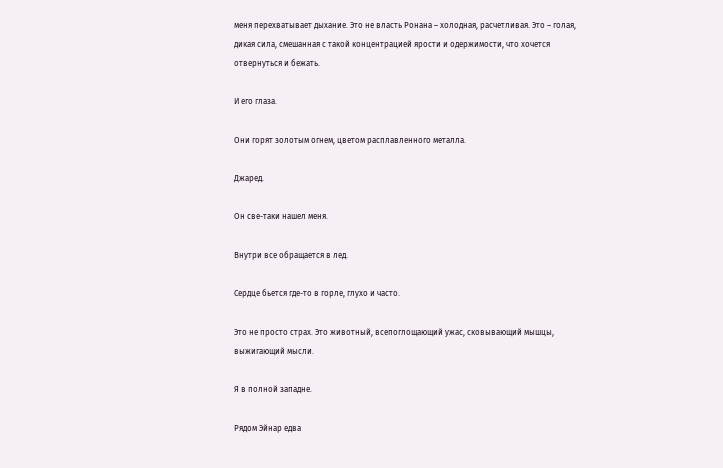меня перехватывает дыхание. Это не власть Ронана – холодная, расчетливая. Это – голая, дикая сила, смешанная с такой концентрацией ярости и одержимости, что хочется отвернуться и бежать.

И его глаза.

Они горят золотым огнем, цветом расплавленного металла.

Джаред.

Он све-таки нашел меня.

Внутри все обращается в лед.

Сердце бьется где-то в горле, глухо и часто.

Это не просто страх. Это животный, всепоглощающий ужас, сковывающий мышцы, выжигающий мысли.

Я в полной западне.

Рядом Эйнар едва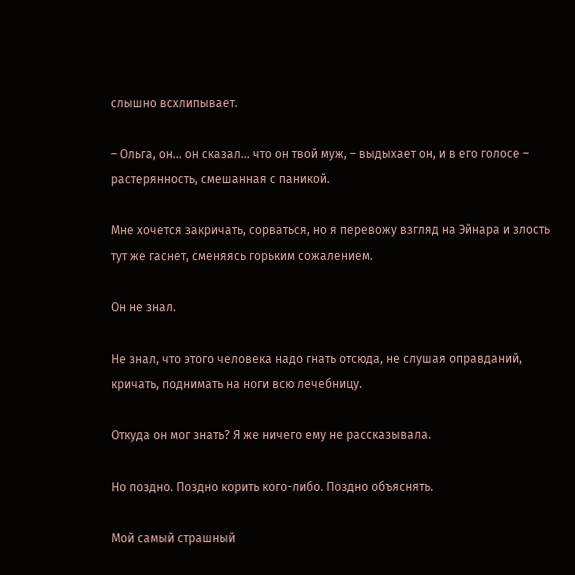слышно всхлипывает.

– Ольга, он... он сказал... что он твой муж, – выдыхает он, и в его голосе – растерянность, смешанная с паникой.

Мне хочется закричать, сорваться, но я перевожу взгляд на Эйнара и злость тут же гаснет, сменяясь горьким сожалением.

Он не знал.

Не знал, что этого человека надо гнать отсюда, не слушая оправданий, кричать, поднимать на ноги всю лечебницу.

Откуда он мог знать? Я же ничего ему не рассказывала.

Но поздно. Поздно корить кого-либо. Поздно объяснять.

Мой самый страшный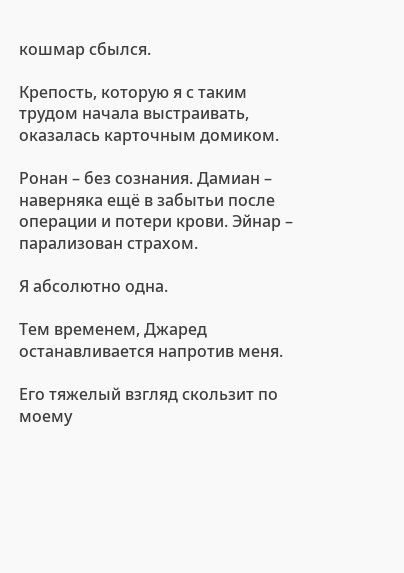кошмар сбылся.

Крепость, которую я с таким трудом начала выстраивать, оказалась карточным домиком.

Ронан – без сознания. Дамиан – наверняка ещё в забытьи после операции и потери крови. Эйнар – парализован страхом.

Я абсолютно одна.

Тем временем, Джаред останавливается напротив меня.

Его тяжелый взгляд скользит по моему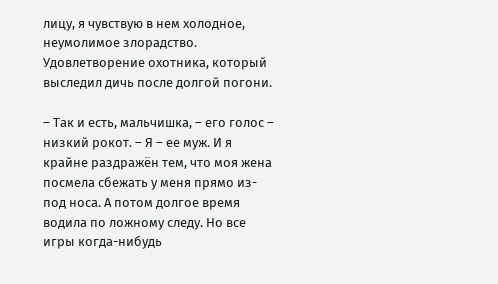лицу, я чувствую в нем холодное, неумолимое злорадство. Удовлетворение охотника, который выследил дичь после долгой погони.

– Так и есть, мальчишка, – его голос – низкий рокот. – Я – ее муж. И я крайне раздражён тем, что моя жена посмела сбежать у меня прямо из-под носа. А потом долгое время водила по ложному следу. Но все игры когда-нибудь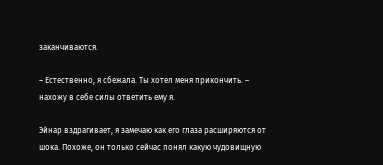заканчиваются.

– Естественно, я сбежала. Ты хотел меня прикончить. – нахожу в себе силы ответить ему я.

Эйнар вздрагивает, я замечаю как его глаза расширяются от шока. Похоже, он только сейчас понял какую чудовищную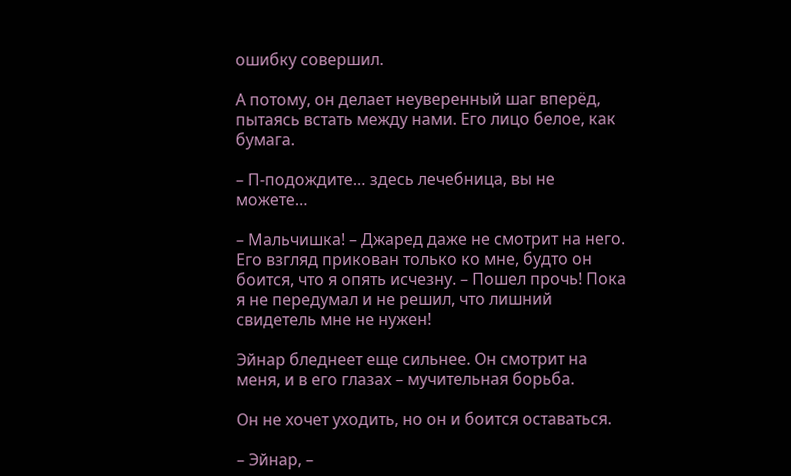ошибку совершил.

А потому, он делает неуверенный шаг вперёд, пытаясь встать между нами. Его лицо белое, как бумага.

– П-подождите… здесь лечебница, вы не можете…

– Мальчишка! – Джаред даже не смотрит на него. Его взгляд прикован только ко мне, будто он боится, что я опять исчезну. – Пошел прочь! Пока я не передумал и не решил, что лишний свидетель мне не нужен!

Эйнар бледнеет еще сильнее. Он смотрит на меня, и в его глазах – мучительная борьба.

Он не хочет уходить, но он и боится оставаться.

– Эйнар, –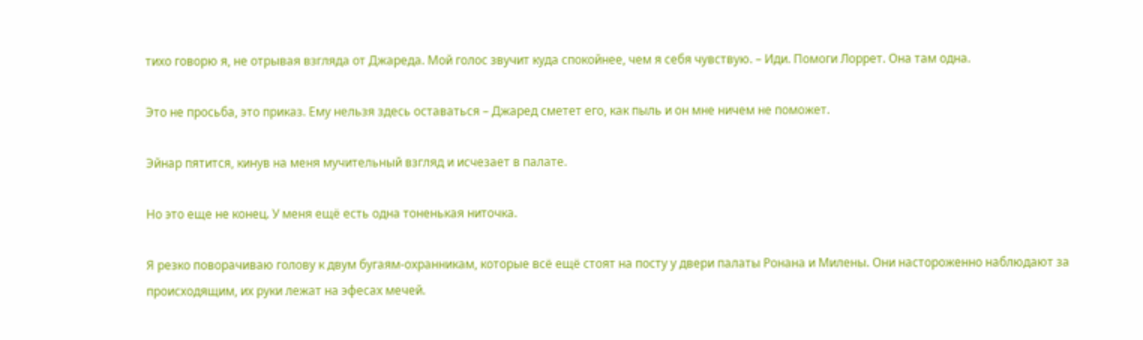тихо говорю я, не отрывая взгляда от Джареда. Мой голос звучит куда спокойнее, чем я себя чувствую. – Иди. Помоги Лоррет. Она там одна.

Это не просьба, это приказ. Ему нельзя здесь оставаться – Джаред сметет его, как пыль и он мне ничем не поможет.

Эйнар пятится, кинув на меня мучительный взгляд и исчезает в палате.

Но это еще не конец. У меня ещё есть одна тоненькая ниточка.

Я резко поворачиваю голову к двум бугаям-охранникам, которые всё ещё стоят на посту у двери палаты Ронана и Милены. Они настороженно наблюдают за происходящим, их руки лежат на эфесах мечей.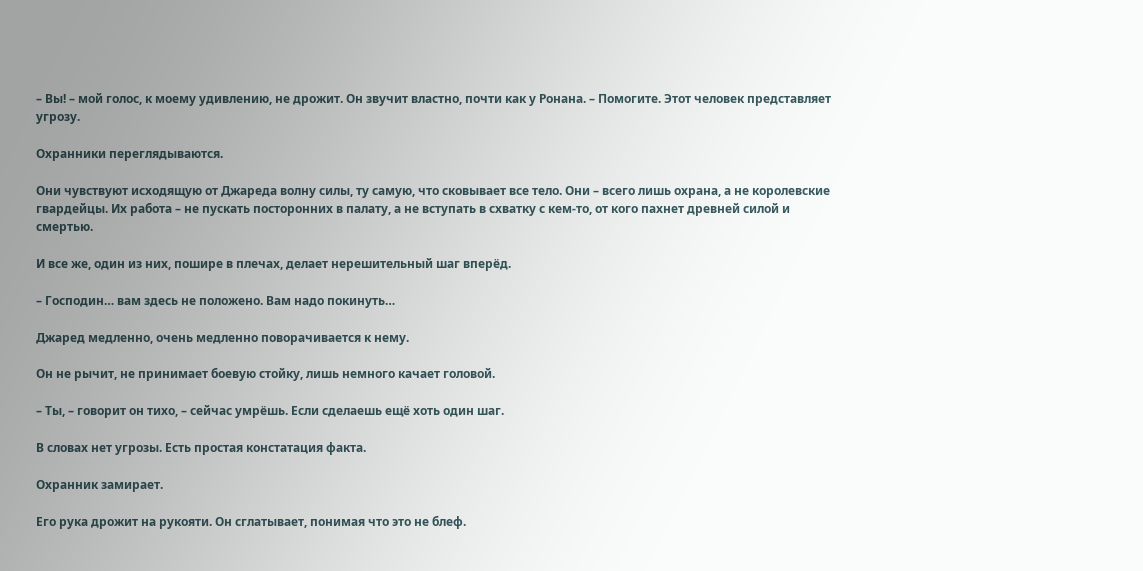– Вы! – мой голос, к моему удивлению, не дрожит. Он звучит властно, почти как у Ронана. – Помогите. Этот человек представляет угрозу.

Охранники переглядываются.

Они чувствуют исходящую от Джареда волну силы, ту самую, что сковывает все тело. Они – всего лишь охрана, а не королевские гвардейцы. Их работа – не пускать посторонних в палату, а не вступать в схватку с кем-то, от кого пахнет древней силой и смертью.

И все же, один из них, пошире в плечах, делает нерешительный шаг вперёд.

– Господин… вам здесь не положено. Вам надо покинуть…

Джаред медленно, очень медленно поворачивается к нему.

Он не рычит, не принимает боевую стойку, лишь немного качает головой.

– Ты, – говорит он тихо, – сейчас умрёшь. Если сделаешь ещё хоть один шаг.

В словах нет угрозы. Есть простая констатация факта.

Охранник замирает.

Его рука дрожит на рукояти. Он сглатывает, понимая что это не блеф.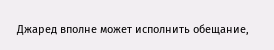Джаред вполне может исполнить обещание,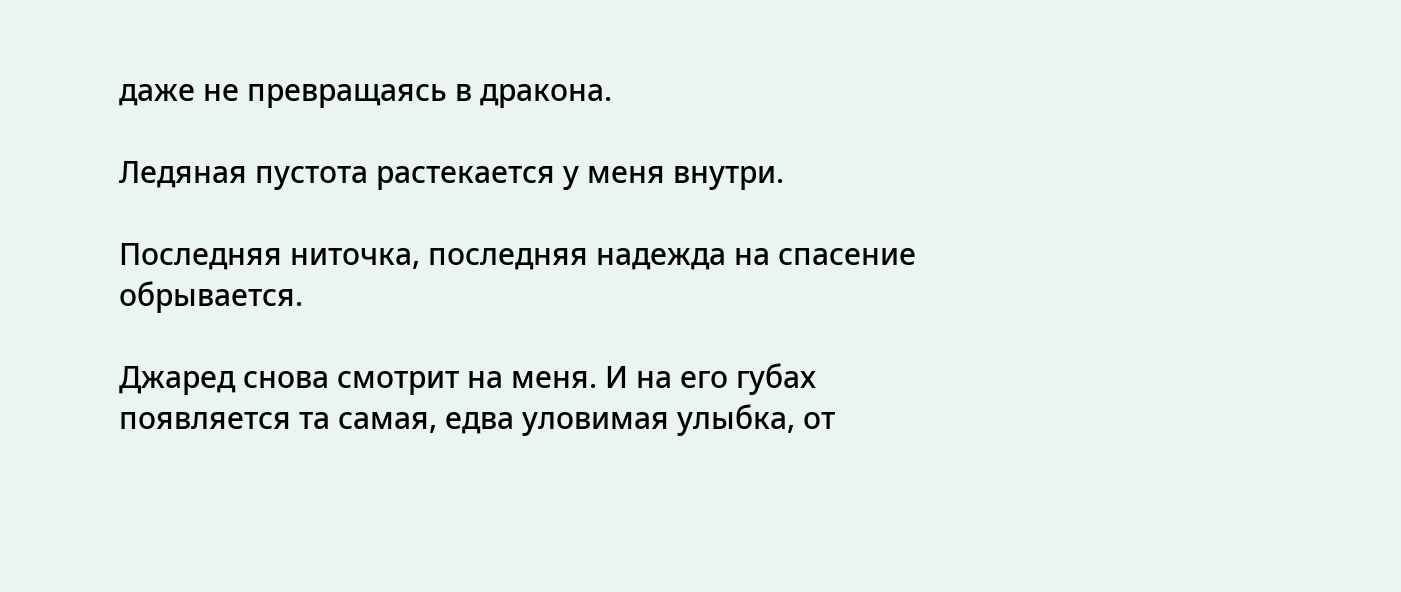даже не превращаясь в дракона.

Ледяная пустота растекается у меня внутри.

Последняя ниточка, последняя надежда на спасение обрывается.

Джаред снова смотрит на меня. И на его губах появляется та самая, едва уловимая улыбка, от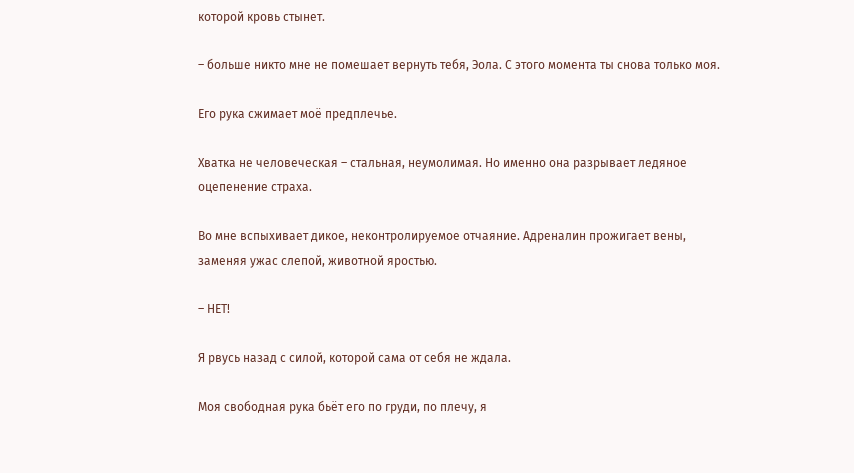которой кровь стынет.

– больше никто мне не помешает вернуть тебя, Эола. С этого момента ты снова только моя.

Его рука сжимает моё предплечье.

Хватка не человеческая – стальная, неумолимая. Но именно она разрывает ледяное оцепенение страха.

Во мне вспыхивает дикое, неконтролируемое отчаяние. Адреналин прожигает вены, заменяя ужас слепой, животной яростью.

– НЕТ!

Я рвусь назад с силой, которой сама от себя не ждала.

Моя свободная рука бьёт его по груди, по плечу, я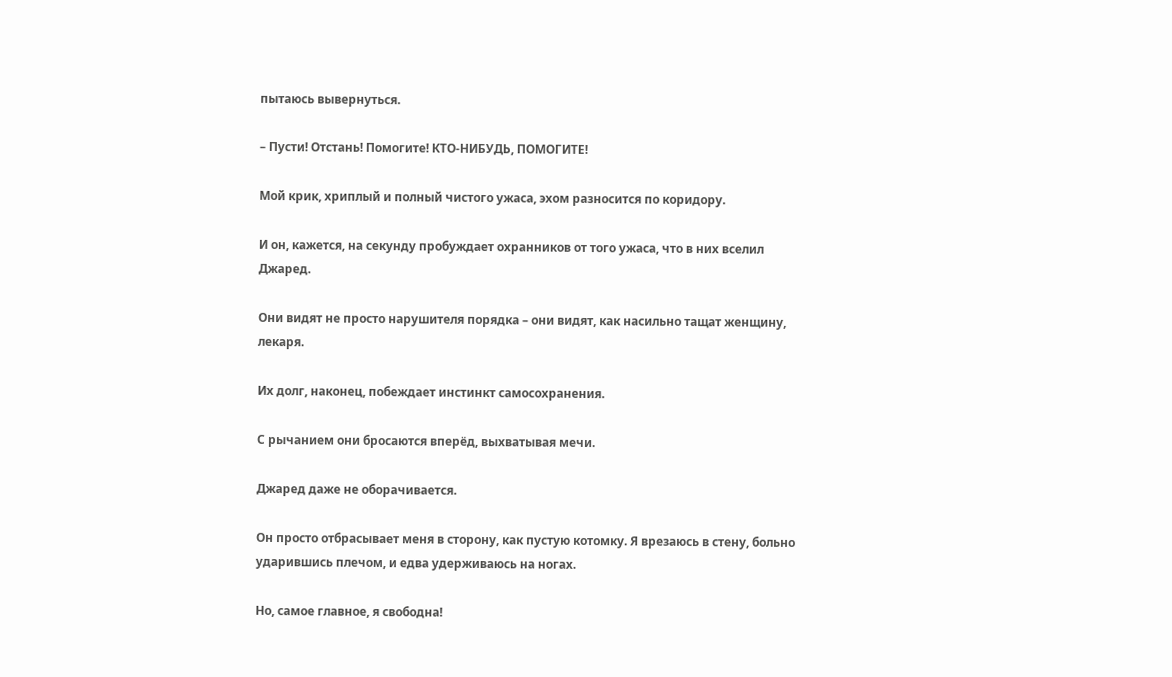пытаюсь вывернуться.

– Пусти! Отстань! Помогите! КТО-НИБУДЬ, ПОМОГИТЕ!

Мой крик, хриплый и полный чистого ужаса, эхом разносится по коридору.

И он, кажется, на секунду пробуждает охранников от того ужаса, что в них вселил Джаред.

Они видят не просто нарушителя порядка – они видят, как насильно тащат женщину, лекаря.

Их долг, наконец, побеждает инстинкт самосохранения.

С рычанием они бросаются вперёд, выхватывая мечи.

Джаред даже не оборачивается.

Он просто отбрасывает меня в сторону, как пустую котомку. Я врезаюсь в стену, больно ударившись плечом, и едва удерживаюсь на ногах.

Но, самое главное, я свободна!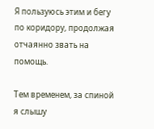Я пользуюсь этим и бегу по коридору, продолжая отчаянно звать на помощь.

Тем временем, за спиной я слышу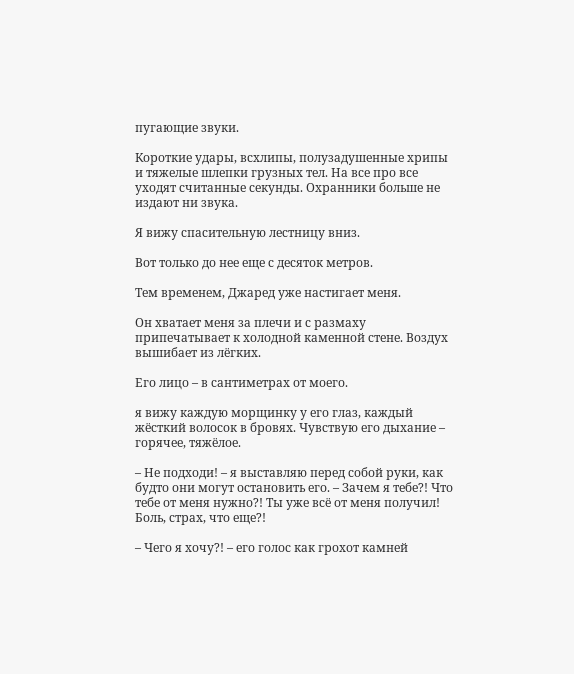пугающие звуки.

Короткие удары, всхлипы, полузадушенные хрипы и тяжелые шлепки грузных тел. На все про все уходят считанные секунды. Охранники больше не издают ни звука.

Я вижу спасительную лестницу вниз.

Вот только до нее еще с десяток метров.

Тем временем, Джаред уже настигает меня.

Он хватает меня за плечи и с размаху припечатывает к холодной каменной стене. Воздух вышибает из лёгких.

Его лицо – в сантиметрах от моего.

я вижу каждую морщинку у его глаз, каждый жёсткий волосок в бровях. Чувствую его дыхание – горячее, тяжёлое.

– Не подходи! – я выставляю перед собой руки, как будто они могут остановить его. – Зачем я тебе?! Что тебе от меня нужно?! Ты уже всё от меня получил! Боль, страх, что еще?!

– Чего я хочу?! – его голос как грохот камней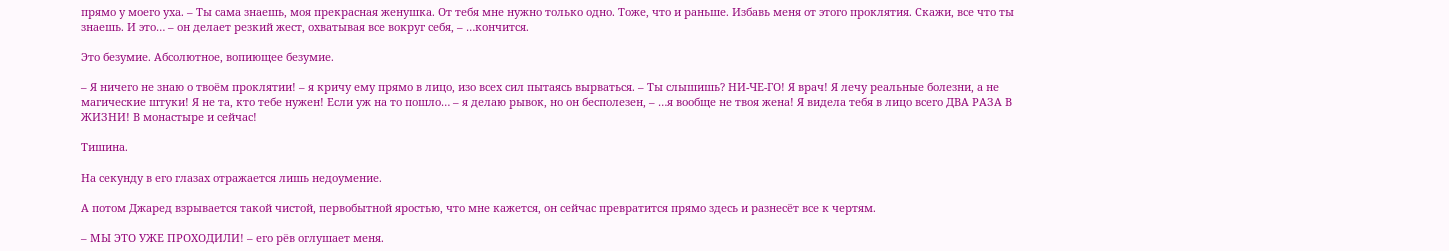прямо у моего уха. – Ты сама знаешь, моя прекрасная женушка. От тебя мне нужно только одно. Тоже, что и раньше. Избавь меня от этого проклятия. Скажи, все что ты знаешь. И это… – он делает резкий жест, охватывая все вокруг себя, – …кончится.

Это безумие. Абсолютное, вопиющее безумие.

– Я ничего не знаю о твоём проклятии! – я кричу ему прямо в лицо, изо всех сил пытаясь вырваться. – Ты слышишь? НИ-ЧЕ-ГО! Я врач! Я лечу реальные болезни, а не магические штуки! Я не та, кто тебе нужен! Если уж на то пошло… – я делаю рывок, но он бесполезен, – …я вообще не твоя жена! Я видела тебя в лицо всего ДВА РАЗА В ЖИЗНИ! В монастыре и сейчас!

Тишина.

На секунду в его глазах отражается лишь недоумение.

А потом Джаред взрывается такой чистой, первобытной яростью, что мне кажется, он сейчас превратится прямо здесь и разнесёт все к чертям.

– МЫ ЭТО УЖЕ ПРОХОДИЛИ! – его рёв оглушает меня.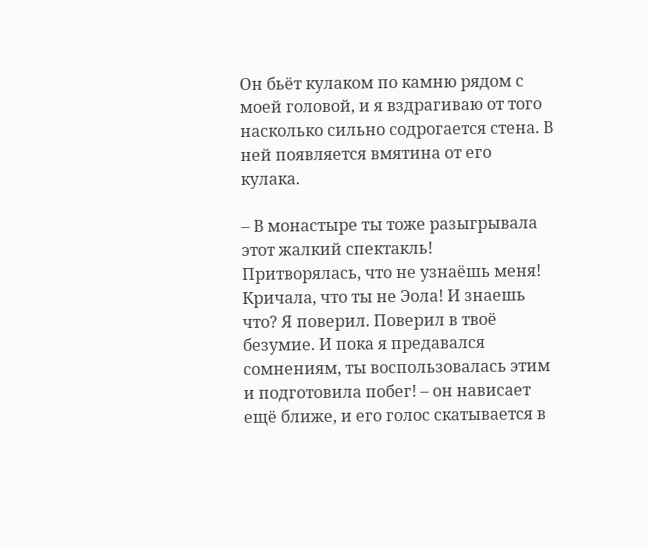Он бьёт кулаком по камню рядом с моей головой, и я вздрагиваю от того насколько сильно содрогается стена. В ней появляется вмятина от его кулака.

– В монастыре ты тоже разыгрывала этот жалкий спектакль! Притворялась, что не узнаёшь меня! Кричала, что ты не Эола! И знаешь что? Я поверил. Поверил в твоё безумие. И пока я предавался сомнениям, ты воспользовалась этим и подготовила побег! – он нависает ещё ближе, и его голос скатывается в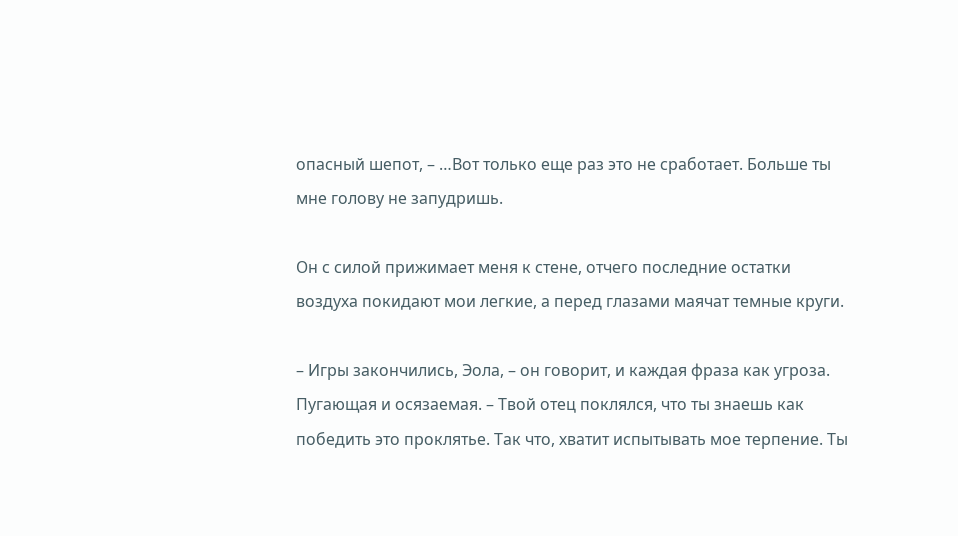опасный шепот, – …Вот только еще раз это не сработает. Больше ты мне голову не запудришь.

Он с силой прижимает меня к стене, отчего последние остатки воздуха покидают мои легкие, а перед глазами маячат темные круги.

– Игры закончились, Эола, – он говорит, и каждая фраза как угроза. Пугающая и осязаемая. – Твой отец поклялся, что ты знаешь как победить это проклятье. Так что, хватит испытывать мое терпение. Ты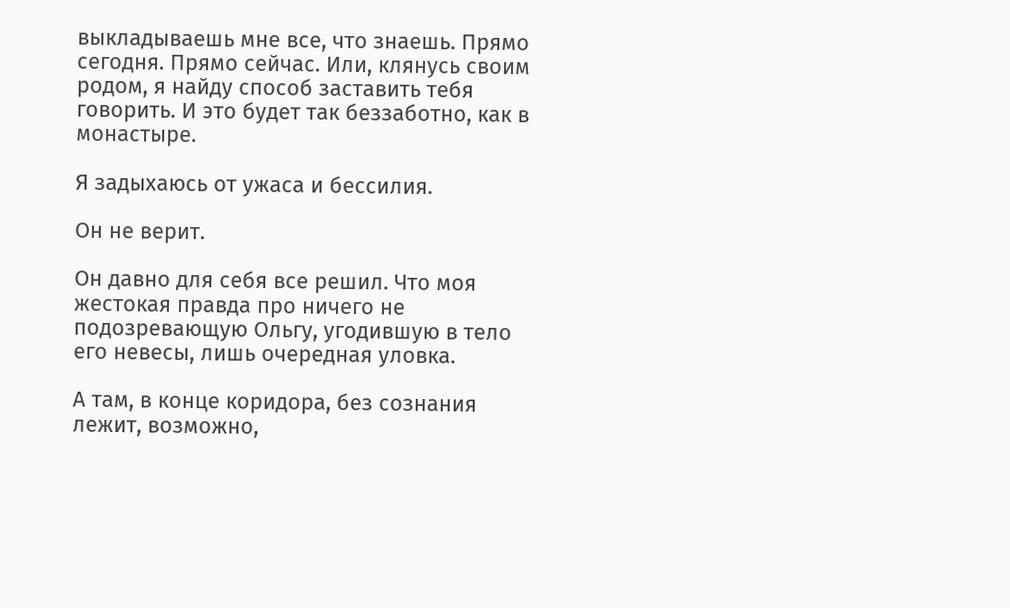выкладываешь мне все, что знаешь. Прямо сегодня. Прямо сейчас. Или, клянусь своим родом, я найду способ заставить тебя говорить. И это будет так беззаботно, как в монастыре.

Я задыхаюсь от ужаса и бессилия.

Он не верит.

Он давно для себя все решил. Что моя жестокая правда про ничего не подозревающую Ольгу, угодившую в тело его невесы, лишь очередная уловка.

А там, в конце коридора, без сознания лежит, возможно,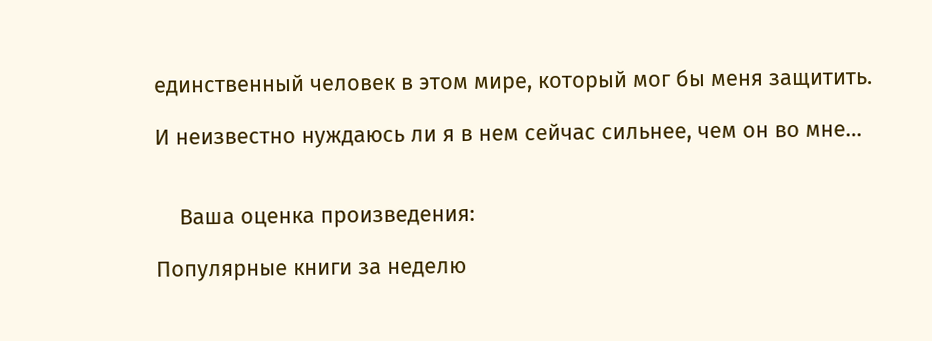единственный человек в этом мире, который мог бы меня защитить.

И неизвестно нуждаюсь ли я в нем сейчас сильнее, чем он во мне…


    Ваша оценка произведения:

Популярные книги за неделю